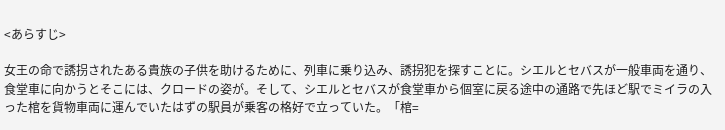<あらすじ>

女王の命で誘拐されたある貴族の子供を助けるために、列車に乗り込み、誘拐犯を探すことに。シエルとセバスが一般車両を通り、食堂車に向かうとそこには、クロードの姿が。そして、シエルとセバスが食堂車から個室に戻る途中の通路で先ほど駅でミイラの入った棺を貨物車両に運んでいたはずの駅員が乗客の格好で立っていた。「棺=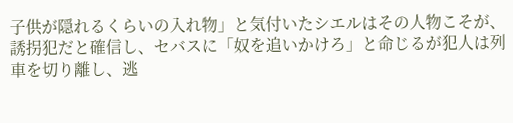子供が隠れるくらいの入れ物」と気付いたシエルはその人物こそが、誘拐犯だと確信し、セバスに「奴を追いかけろ」と命じるが犯人は列車を切り離し、逃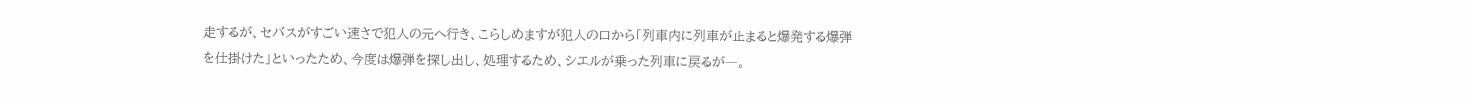走するが、セバスがすごい速さで犯人の元へ行き、こらしめますが犯人の口から「列車内に列車が止まると爆発する爆弾を仕掛けた」といったため、今度は爆弾を探し出し、処理するため、シエルが乗った列車に戻るが―。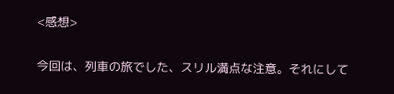<感想>

今回は、列車の旅でした、スリル満点な注意。それにして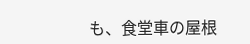も、食堂車の屋根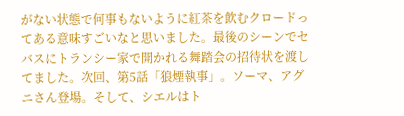がない状態で何事もないように紅茶を飲むクロードってある意味すごいなと思いました。最後のシーンでセバスにトランシー家で開かれる舞踏会の招待状を渡してました。次回、第5話「狼煙執事」。ソーマ、アグニさん登場。そして、シエルはト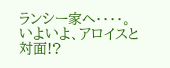ランシー家へ・・・・。いよいよ、アロイスと対面!?